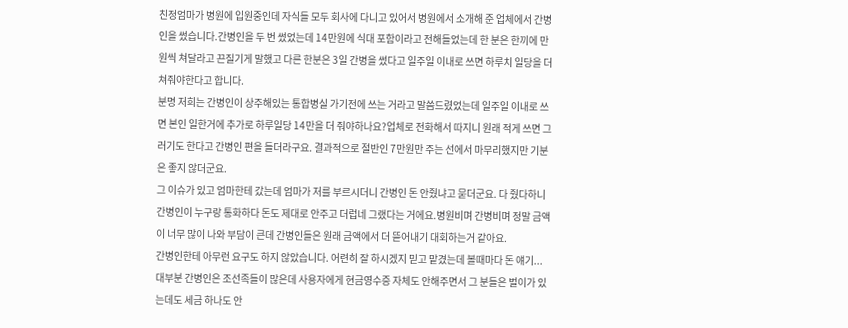친정엄마가 병원에 입원중인데 자식들 모두 회사에 다니고 있어서 병원에서 소개해 준 업체에서 간병인을 썼습니다.간병인을 두 번 썼었는데 14만원에 식대 포함이라고 전해들었는데 한 분은 한끼에 만원씩 쳐달라고 끈질기게 말했고 다른 한분은 3일 간병을 썼다고 일주일 이내로 쓰면 하루치 일당을 더 쳐줘야한다고 합니다.
분명 저희는 간병인이 상주해있는 통합병실 가기전에 쓰는 거라고 말씀드렸었는데 일주일 이내로 쓰면 본인 일한거에 추가로 하루일당 14만을 더 줘야하나요?업체로 전화해서 따지니 원래 적게 쓰면 그러기도 한다고 간병인 편을 들더라구요. 결과적으로 절반인 7만원만 주는 선에서 마무리했지만 기분은 좋지 않더군요.
그 이슈가 있고 엄마한테 갔는데 엄마가 저를 부르시더니 간병인 돈 안줬냐고 묻더군요. 다 줬다하니 간병인이 누구랑 통화하다 돈도 제대로 안주고 더럽네 그랬다는 거에요.병원비며 간병비며 정말 금액이 너무 많이 나와 부담이 큰데 간병인들은 원래 금액에서 더 뜯어내기 대회하는거 같아요.
간병인한테 아무런 요구도 하지 않았습니다. 어련히 잘 하시겠지 믿고 맡겼는데 볼때마다 돈 얘기...
대부분 간병인은 조선족들이 많은데 사용자에게 현금영수증 자체도 안해주면서 그 분들은 벌이가 있는데도 세금 하나도 안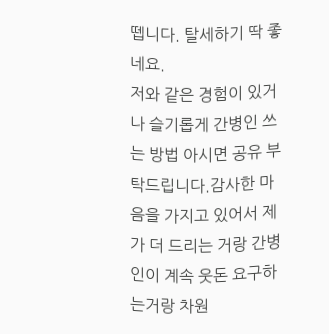뗍니다. 탈세하기 딱 좋네요.
저와 같은 경험이 있거나 슬기롭게 간병인 쓰는 방법 아시면 공유 부탁드립니다.감사한 마음을 가지고 있어서 제가 더 드리는 거랑 간병인이 계속 웃돈 요구하는거랑 차원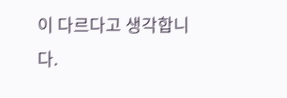이 다르다고 생각합니다.